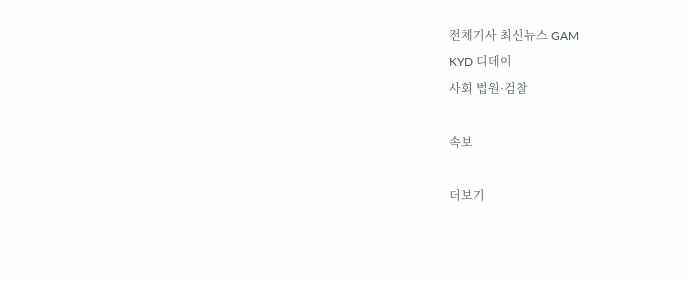전체기사 최신뉴스 GAM
KYD 디데이
사회 법원·검찰

속보

더보기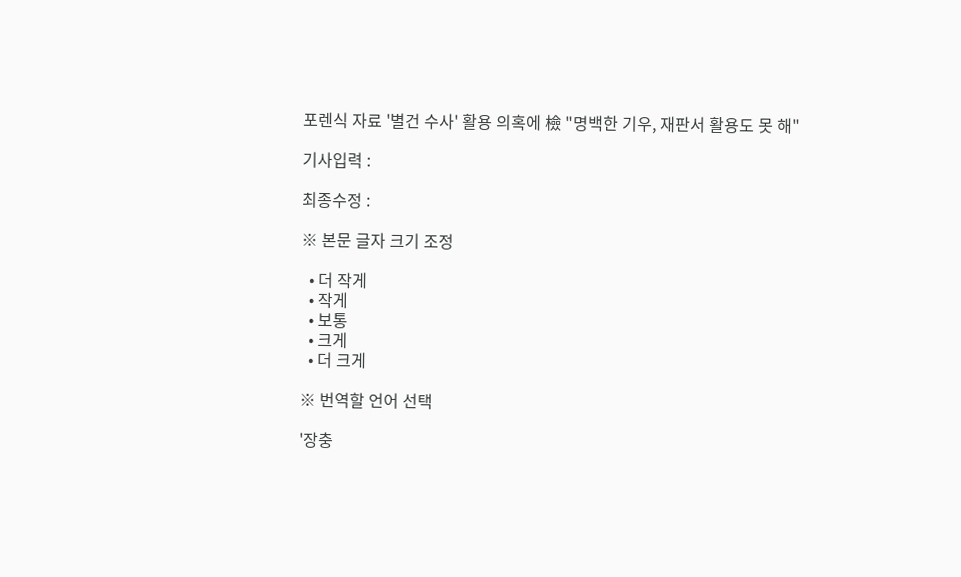포렌식 자료 '별건 수사' 활용 의혹에 檢 "명백한 기우, 재판서 활용도 못 해"

기사입력 :

최종수정 :

※ 본문 글자 크기 조정

  • 더 작게
  • 작게
  • 보통
  • 크게
  • 더 크게

※ 번역할 언어 선택

'장충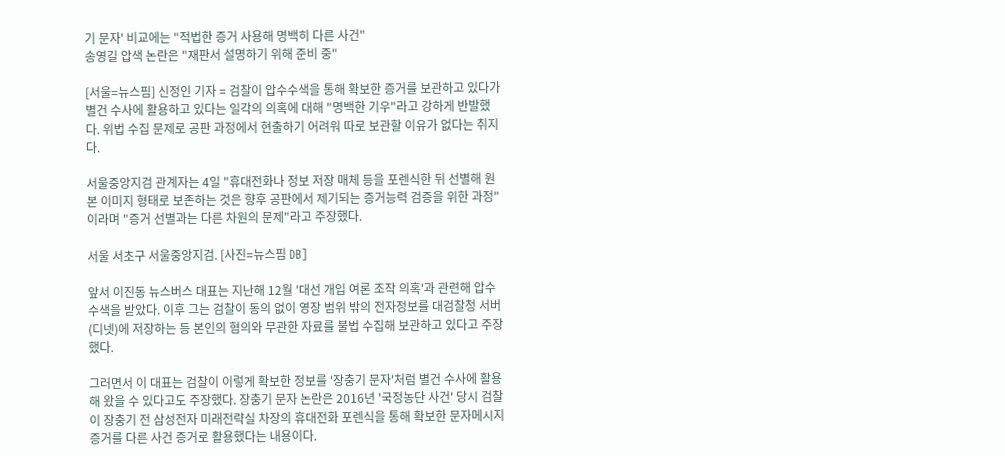기 문자' 비교에는 "적법한 증거 사용해 명백히 다른 사건"
송영길 압색 논란은 "재판서 설명하기 위해 준비 중"

[서울=뉴스핌] 신정인 기자 = 검찰이 압수수색을 통해 확보한 증거를 보관하고 있다가 별건 수사에 활용하고 있다는 일각의 의혹에 대해 "명백한 기우"라고 강하게 반발했다. 위법 수집 문제로 공판 과정에서 현출하기 어려워 따로 보관할 이유가 없다는 취지다.

서울중앙지검 관계자는 4일 "휴대전화나 정보 저장 매체 등을 포렌식한 뒤 선별해 원본 이미지 형태로 보존하는 것은 향후 공판에서 제기되는 증거능력 검증을 위한 과정"이라며 "증거 선별과는 다른 차원의 문제"라고 주장했다.

서울 서초구 서울중앙지검. [사진=뉴스핌 DB]

앞서 이진동 뉴스버스 대표는 지난해 12월 '대선 개입 여론 조작 의혹'과 관련해 압수수색을 받았다. 이후 그는 검찰이 동의 없이 영장 범위 밖의 전자정보를 대검찰청 서버(디넷)에 저장하는 등 본인의 혐의와 무관한 자료를 불법 수집해 보관하고 있다고 주장했다.

그러면서 이 대표는 검찰이 이렇게 확보한 정보를 '장충기 문자'처럼 별건 수사에 활용해 왔을 수 있다고도 주장했다. 장충기 문자 논란은 2016년 '국정농단 사건' 당시 검찰이 장충기 전 삼성전자 미래전략실 차장의 휴대전화 포렌식을 통해 확보한 문자메시지 증거를 다른 사건 증거로 활용했다는 내용이다.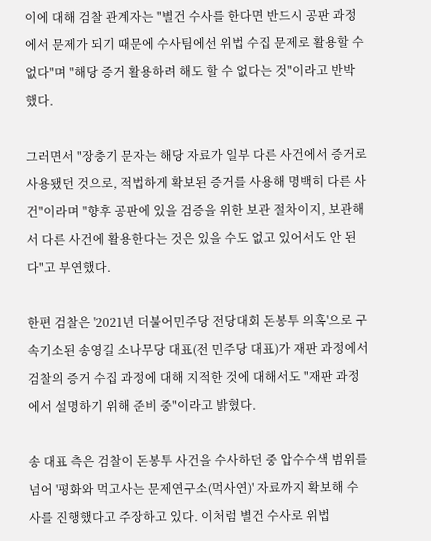이에 대해 검찰 관계자는 "별건 수사를 한다면 반드시 공판 과정에서 문제가 되기 때문에 수사팀에선 위법 수집 문제로 활용할 수 없다"며 "해당 증거 활용하려 해도 할 수 없다는 것"이라고 반박했다.

그러면서 "장충기 문자는 해당 자료가 일부 다른 사건에서 증거로 사용됐던 것으로, 적법하게 확보된 증거를 사용해 명백히 다른 사건"이라며 "향후 공판에 있을 검증을 위한 보관 절차이지, 보관해서 다른 사건에 활용한다는 것은 있을 수도 없고 있어서도 안 된다"고 부연했다.

한편 검찰은 '2021년 더불어민주당 전당대회 돈봉투 의혹'으로 구속기소된 송영길 소나무당 대표(전 민주당 대표)가 재판 과정에서 검찰의 증거 수집 과정에 대해 지적한 것에 대해서도 "재판 과정에서 설명하기 위해 준비 중"이라고 밝혔다.

송 대표 측은 검찰이 돈봉투 사건을 수사하던 중 압수수색 범위를 넘어 '평화와 먹고사는 문제연구소(먹사연)' 자료까지 확보해 수사를 진행했다고 주장하고 있다. 이처럼 별건 수사로 위법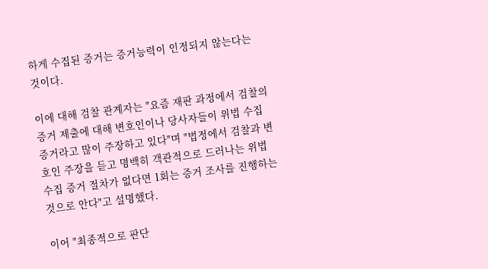하게 수집된 증거는 증거능력이 인정되지 않는다는 것이다.

이에 대해 검찰 관계자는 "요즘 재판 과정에서 검찰의 증거 제출에 대해 변호인이나 당사자들이 위법 수집 증거라고 많이 주장하고 있다"며 "법정에서 검찰과 변호인 주장을 듣고 명백히 객관적으로 드러나는 위법 수집 증거 절차가 없다면 1회는 증거 조사를 진행하는 것으로 안다"고 설명했다.

이어 "최종적으로 판단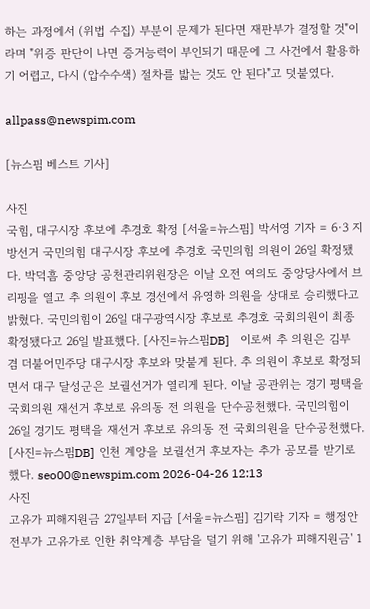하는 과정에서 (위법 수집) 부분이 문제가 된다면 재판부가 결정할 것"이라며 "위증 판단이 나면 증거능력이 부인되기 때문에 그 사건에서 활용하기 어렵고, 다시 (압수수색) 절차를 밟는 것도 안 된다"고 덧붙였다.

allpass@newspim.com

[뉴스핌 베스트 기사]

사진
국힘, 대구시장 후보에 추경호 확정 [서울=뉴스핌] 박서영 기자 = 6·3 지방선거 국민의힘 대구시장 후보에 추경호 국민의힘 의원이 26일 확정됐다. 박덕흠 중앙당 공천관리위원장은 이날 오전 여의도 중앙당사에서 브리핑을 열고 추 의원이 후보 경선에서 유영하 의원을 상대로 승리했다고 밝혔다. 국민의힘이 26일 대구광역시장 후보로 추경호 국회의원이 최종 확정됐다고 26일 발표했다. [사진=뉴스핌DB]    이로써 추 의원은 김부겸 더불어민주당 대구시장 후보와 맞붙게 된다. 추 의원이 후보로 확정되면서 대구 달성군은 보궐선거가 열리게 된다. 이날 공관위는 경기 평택을 국회의원 재선거 후보로 유의동 전 의원을 단수공천했다. 국민의힘이 26일 경기도 평택을 재선거 후보로 유의동 전 국회의원을 단수공천했다. [사진=뉴스핌DB]  인천 계양을 보궐선거 후보자는 추가 공모를 받기로 했다. seo00@newspim.com 2026-04-26 12:13
사진
고유가 피해지원금 27일부터 지급 [서울=뉴스핌] 김기락 기자 = 행정안전부가 고유가로 인한 취약계층 부담을 덜기 위해 '고유가 피해지원금' 1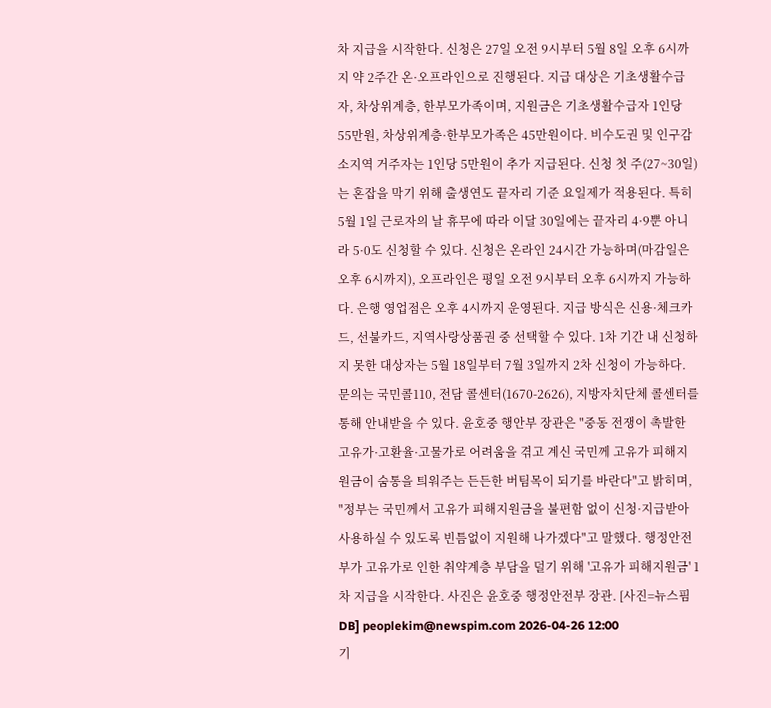차 지급을 시작한다. 신청은 27일 오전 9시부터 5월 8일 오후 6시까지 약 2주간 온·오프라인으로 진행된다. 지급 대상은 기초생활수급자, 차상위계층, 한부모가족이며, 지원금은 기초생활수급자 1인당 55만원, 차상위계층·한부모가족은 45만원이다. 비수도권 및 인구감소지역 거주자는 1인당 5만원이 추가 지급된다. 신청 첫 주(27~30일)는 혼잡을 막기 위해 출생연도 끝자리 기준 요일제가 적용된다. 특히 5월 1일 근로자의 날 휴무에 따라 이달 30일에는 끝자리 4·9뿐 아니라 5·0도 신청할 수 있다. 신청은 온라인 24시간 가능하며(마감일은 오후 6시까지), 오프라인은 평일 오전 9시부터 오후 6시까지 가능하다. 은행 영업점은 오후 4시까지 운영된다. 지급 방식은 신용·체크카드, 선불카드, 지역사랑상품권 중 선택할 수 있다. 1차 기간 내 신청하지 못한 대상자는 5월 18일부터 7월 3일까지 2차 신청이 가능하다. 문의는 국민콜110, 전담 콜센터(1670-2626), 지방자치단체 콜센터를 통해 안내받을 수 있다. 윤호중 행안부 장관은 "중동 전쟁이 촉발한 고유가·고환율·고물가로 어려움을 겪고 계신 국민께 고유가 피해지원금이 숨통을 틔워주는 든든한 버팀목이 되기를 바란다"고 밝히며, "정부는 국민께서 고유가 피해지원금을 불편함 없이 신청·지급받아 사용하실 수 있도록 빈틈없이 지원해 나가겠다"고 말했다. 행정안전부가 고유가로 인한 취약계층 부담을 덜기 위해 '고유가 피해지원금' 1차 지급을 시작한다. 사진은 윤호중 행정안전부 장관. [사진=뉴스핌DB] peoplekim@newspim.com 2026-04-26 12:00
기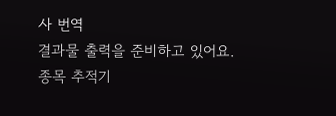사 번역
결과물 출력을 준비하고 있어요.
종목 추적기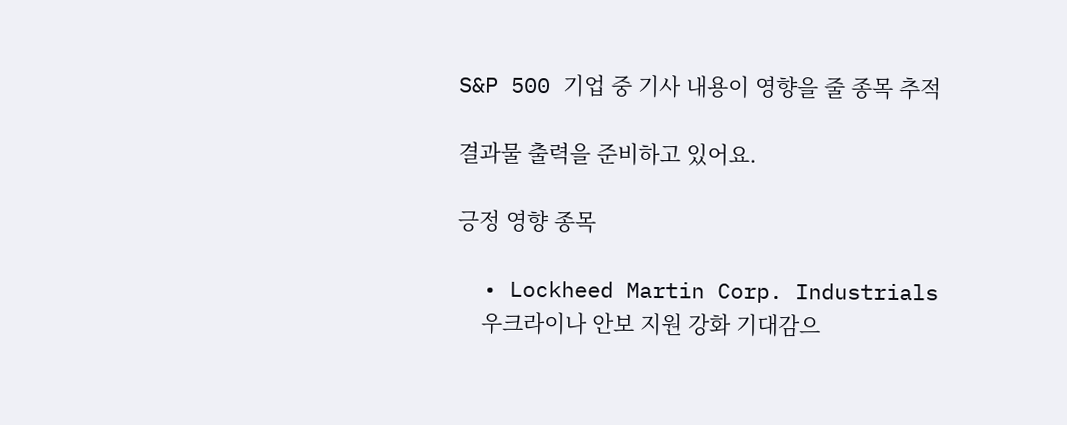S&P 500 기업 중 기사 내용이 영향을 줄 종목 추적

결과물 출력을 준비하고 있어요.

긍정 영향 종목

  • Lockheed Martin Corp. Industrials
    우크라이나 안보 지원 강화 기대감으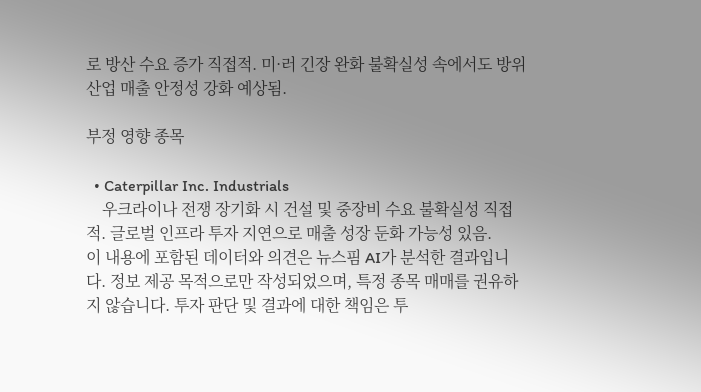로 방산 수요 증가 직접적. 미·러 긴장 완화 불확실성 속에서도 방위산업 매출 안정성 강화 예상됨.

부정 영향 종목

  • Caterpillar Inc. Industrials
    우크라이나 전쟁 장기화 시 건설 및 중장비 수요 불확실성 직접적. 글로벌 인프라 투자 지연으로 매출 성장 둔화 가능성 있음.
이 내용에 포함된 데이터와 의견은 뉴스핌 AI가 분석한 결과입니다. 정보 제공 목적으로만 작성되었으며, 특정 종목 매매를 권유하지 않습니다. 투자 판단 및 결과에 대한 책임은 투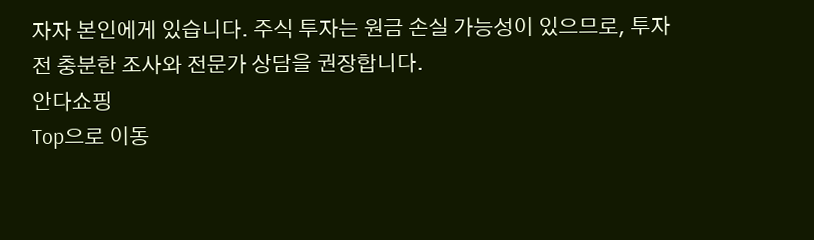자자 본인에게 있습니다. 주식 투자는 원금 손실 가능성이 있으므로, 투자 전 충분한 조사와 전문가 상담을 권장합니다.
안다쇼핑
Top으로 이동